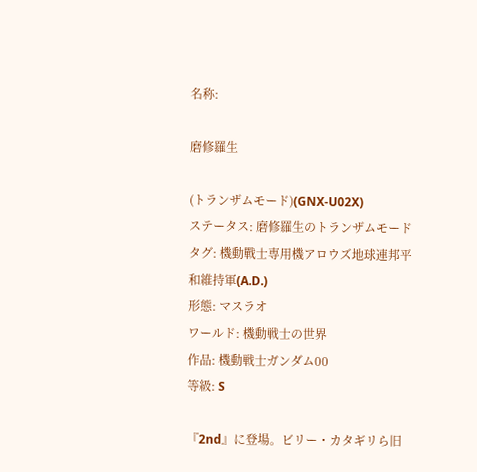名称:

磨修羅生

(トランザムモード)(GNX-U02X)
ステータス: 磨修羅生のトランザムモード
タグ: 機動戰士専用機アロウズ地球連邦平和維持軍(A.D.)
形態: マスラオ
ワールド: 機動戦士の世界
作品: 機動戦士ガンダム00
等級: S

『2nd』に登場。ビリー・カタギリら旧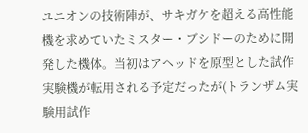ユニオンの技術陣が、サキガケを超える高性能機を求めていたミスター・ブシドーのために開発した機体。当初はアヘッドを原型とした試作実験機が転用される予定だったが(トランザム実験用試作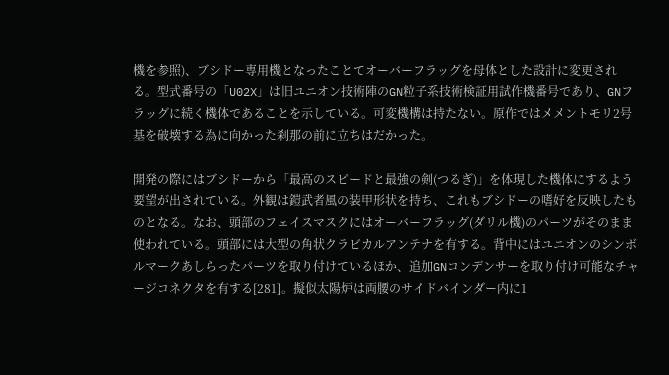機を参照)、ブシドー専用機となったことてオーバーフラッグを母体とした設計に変更される。型式番号の「U02X」は旧ユニオン技術陣のGN粒子系技術検証用試作機番号であり、GNフラッグに続く機体であることを示している。可変機構は持たない。原作ではメメントモリ2号基を破壊する為に向かった刹那の前に立ちはだかった。

開発の際にはブシドーから「最高のスピードと最強の剣(つるぎ)」を体現した機体にするよう要望が出されている。外観は鎧武者風の装甲形状を持ち、これもブシドーの嗜好を反映したものとなる。なお、頭部のフェイスマスクにはオーバーフラッグ(ダリル機)のパーツがそのまま使われている。頭部には大型の角状クラビカルアンテナを有する。背中にはユニオンのシンボルマークあしらったパーツを取り付けているほか、追加GNコンデンサーを取り付け可能なチャージコネクタを有する[281]。擬似太陽炉は両腰のサイドバインダー内に1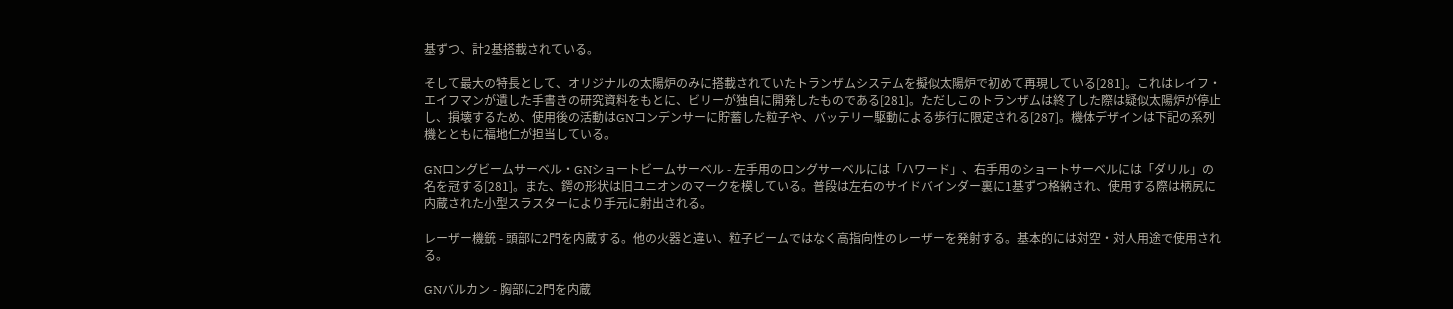基ずつ、計2基搭載されている。

そして最大の特長として、オリジナルの太陽炉のみに搭載されていたトランザムシステムを擬似太陽炉で初めて再現している[281]。これはレイフ・エイフマンが遺した手書きの研究資料をもとに、ビリーが独自に開発したものである[281]。ただしこのトランザムは終了した際は疑似太陽炉が停止し、損壊するため、使用後の活動はGNコンデンサーに貯蓄した粒子や、バッテリー駆動による歩行に限定される[287]。機体デザインは下記の系列機とともに福地仁が担当している。

GNロングビームサーベル・GNショートビームサーベル - 左手用のロングサーベルには「ハワード」、右手用のショートサーベルには「ダリル」の名を冠する[281]。また、鍔の形状は旧ユニオンのマークを模している。普段は左右のサイドバインダー裏に1基ずつ格納され、使用する際は柄尻に内蔵された小型スラスターにより手元に射出される。

レーザー機銃 - 頭部に2門を内蔵する。他の火器と違い、粒子ビームではなく高指向性のレーザーを発射する。基本的には対空・対人用途で使用される。

GNバルカン - 胸部に2門を内蔵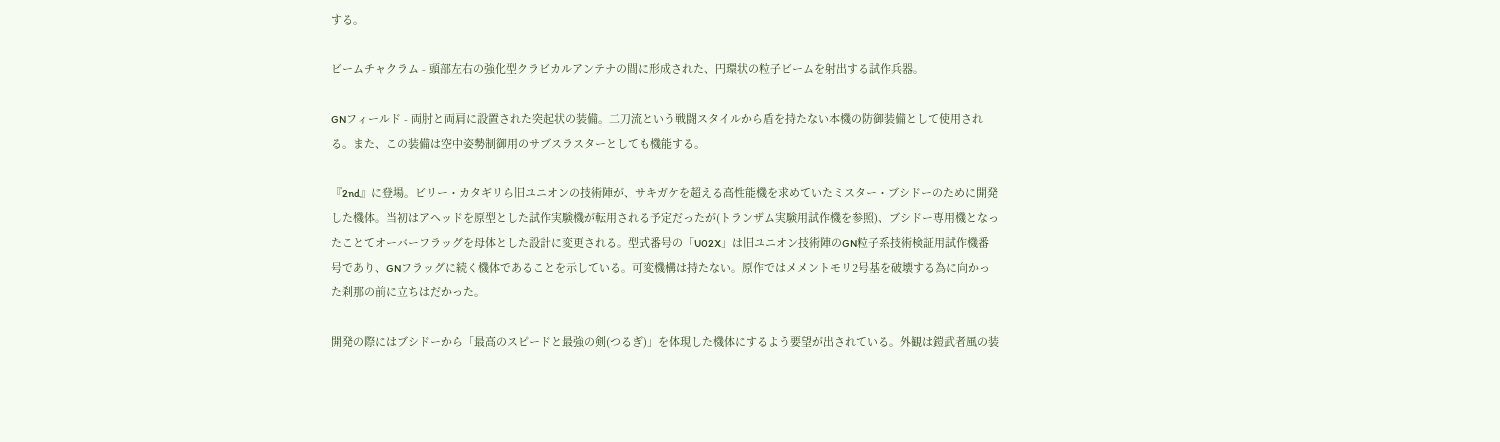する。

ビームチャクラム - 頭部左右の強化型クラビカルアンテナの間に形成された、円環状の粒子ビームを射出する試作兵器。

GNフィールド - 両肘と両肩に設置された突起状の装備。二刀流という戦闘スタイルから盾を持たない本機の防御装備として使用される。また、この装備は空中姿勢制御用のサブスラスターとしても機能する。

『2nd』に登場。ビリー・カタギリら旧ユニオンの技術陣が、サキガケを超える高性能機を求めていたミスター・ブシドーのために開発した機体。当初はアヘッドを原型とした試作実験機が転用される予定だったが(トランザム実験用試作機を参照)、ブシドー専用機となったことてオーバーフラッグを母体とした設計に変更される。型式番号の「U02X」は旧ユニオン技術陣のGN粒子系技術検証用試作機番号であり、GNフラッグに続く機体であることを示している。可変機構は持たない。原作ではメメントモリ2号基を破壊する為に向かった刹那の前に立ちはだかった。

開発の際にはブシドーから「最高のスピードと最強の剣(つるぎ)」を体現した機体にするよう要望が出されている。外観は鎧武者風の装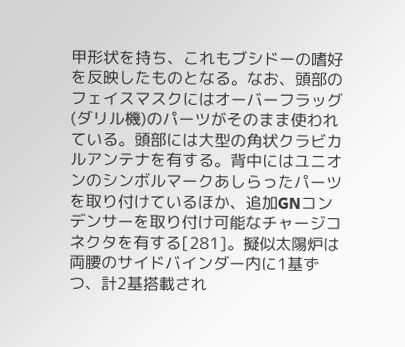甲形状を持ち、これもブシドーの嗜好を反映したものとなる。なお、頭部のフェイスマスクにはオーバーフラッグ(ダリル機)のパーツがそのまま使われている。頭部には大型の角状クラビカルアンテナを有する。背中にはユニオンのシンボルマークあしらったパーツを取り付けているほか、追加GNコンデンサーを取り付け可能なチャージコネクタを有する[281]。擬似太陽炉は両腰のサイドバインダー内に1基ずつ、計2基搭載され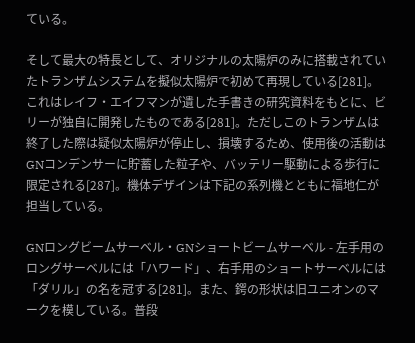ている。

そして最大の特長として、オリジナルの太陽炉のみに搭載されていたトランザムシステムを擬似太陽炉で初めて再現している[281]。これはレイフ・エイフマンが遺した手書きの研究資料をもとに、ビリーが独自に開発したものである[281]。ただしこのトランザムは終了した際は疑似太陽炉が停止し、損壊するため、使用後の活動はGNコンデンサーに貯蓄した粒子や、バッテリー駆動による歩行に限定される[287]。機体デザインは下記の系列機とともに福地仁が担当している。

GNロングビームサーベル・GNショートビームサーベル - 左手用のロングサーベルには「ハワード」、右手用のショートサーベルには「ダリル」の名を冠する[281]。また、鍔の形状は旧ユニオンのマークを模している。普段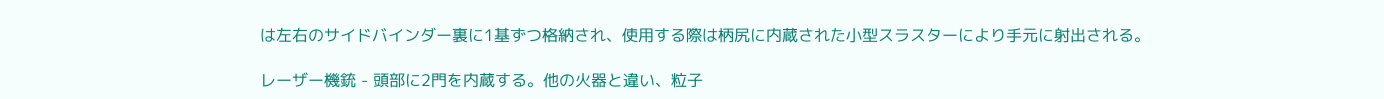は左右のサイドバインダー裏に1基ずつ格納され、使用する際は柄尻に内蔵された小型スラスターにより手元に射出される。

レーザー機銃 - 頭部に2門を内蔵する。他の火器と違い、粒子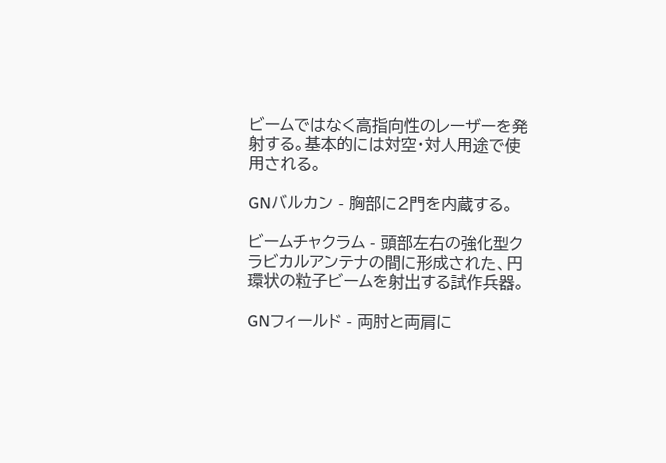ビームではなく高指向性のレーザーを発射する。基本的には対空・対人用途で使用される。

GNバルカン - 胸部に2門を内蔵する。

ビームチャクラム - 頭部左右の強化型クラビカルアンテナの間に形成された、円環状の粒子ビームを射出する試作兵器。

GNフィールド - 両肘と両肩に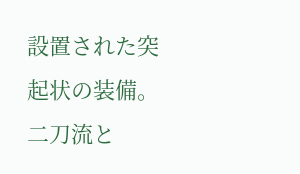設置された突起状の装備。二刀流と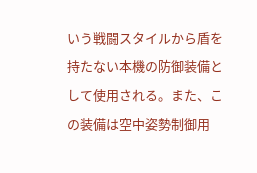いう戦闘スタイルから盾を持たない本機の防御装備として使用される。また、この装備は空中姿勢制御用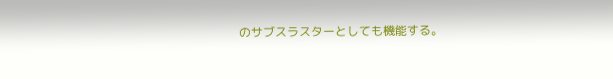のサブスラスターとしても機能する。